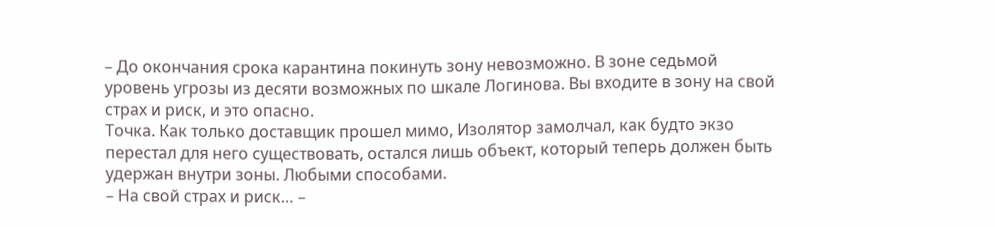– До окончания срока карантина покинуть зону невозможно. В зоне седьмой уровень угрозы из десяти возможных по шкале Логинова. Вы входите в зону на свой страх и риск, и это опасно.
Точка. Как только доставщик прошел мимо, Изолятор замолчал, как будто экзо перестал для него существовать, остался лишь объект, который теперь должен быть удержан внутри зоны. Любыми способами.
– На свой страх и риск… –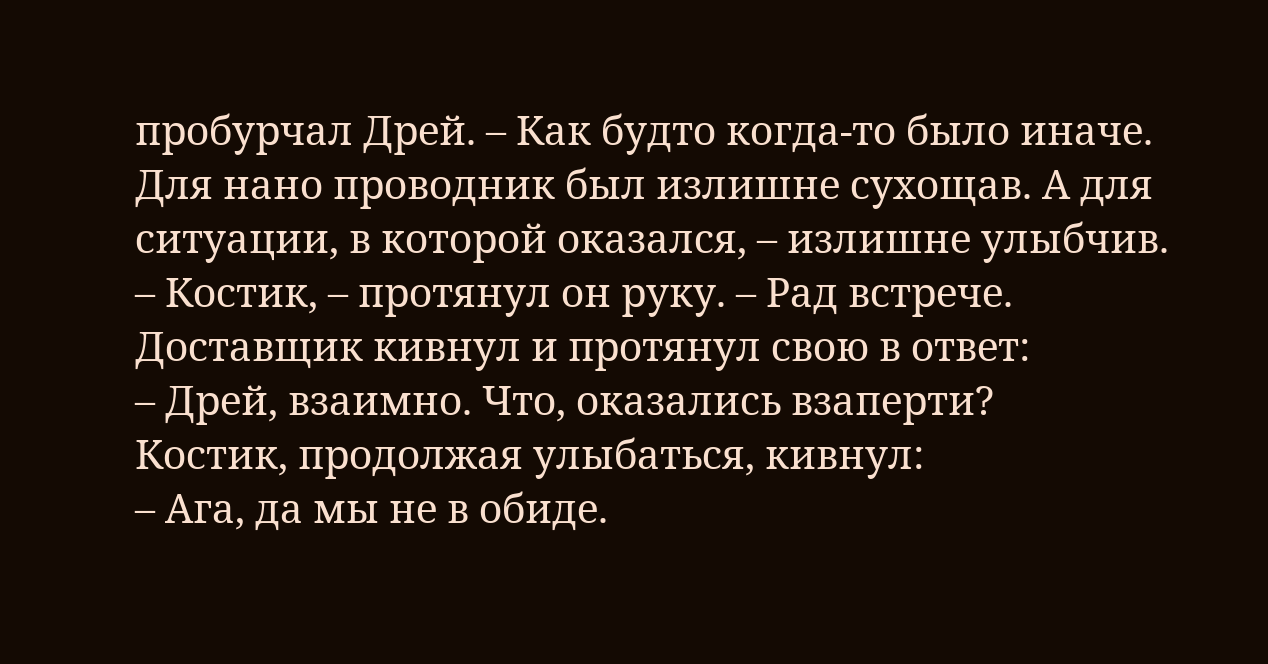пробурчал Дрей. – Как будто когда-то было иначе.
Для нано проводник был излишне сухощав. А для ситуации, в которой оказался, – излишне улыбчив.
– Костик, – протянул он руку. – Рад встрече.
Доставщик кивнул и протянул свою в ответ:
– Дрей, взаимно. Что, оказались взаперти?
Костик, продолжая улыбаться, кивнул:
– Ага, да мы не в обиде.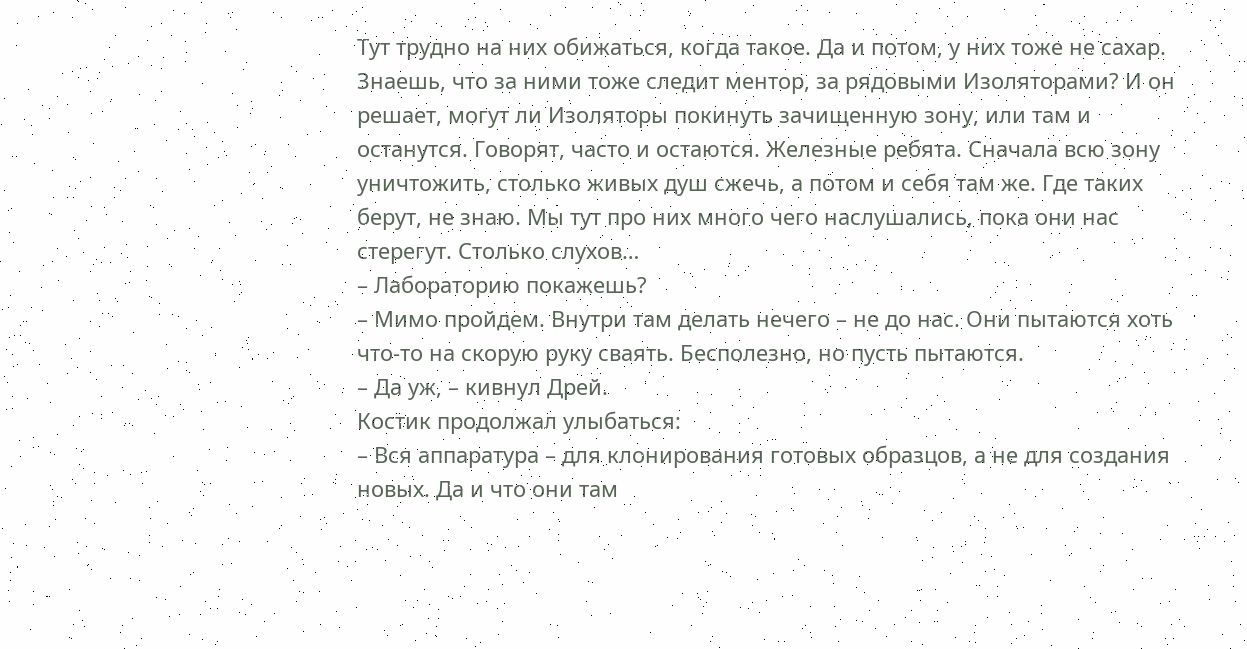Тут трудно на них обижаться, когда такое. Да и потом, у них тоже не сахар. Знаешь, что за ними тоже следит ментор, за рядовыми Изоляторами? И он решает, могут ли Изоляторы покинуть зачищенную зону, или там и останутся. Говорят, часто и остаются. Железные ребята. Сначала всю зону уничтожить, столько живых душ сжечь, а потом и себя там же. Где таких берут, не знаю. Мы тут про них много чего наслушались, пока они нас стерегут. Столько слухов…
– Лабораторию покажешь?
– Мимо пройдем. Внутри там делать нечего – не до нас. Они пытаются хоть что-то на скорую руку сваять. Бесполезно, но пусть пытаются.
– Да уж, – кивнул Дрей.
Костик продолжал улыбаться:
– Вся аппаратура – для клонирования готовых образцов, а не для создания новых. Да и что они там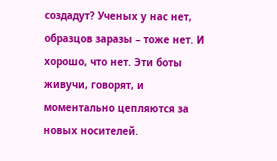создадут? Ученых у нас нет, образцов заразы – тоже нет. И хорошо, что нет. Эти боты живучи, говорят, и моментально цепляются за новых носителей.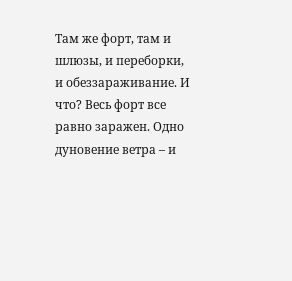Там же форт, там и шлюзы, и переборки, и обеззараживание. И что? Весь форт все равно заражен. Одно дуновение ветра – и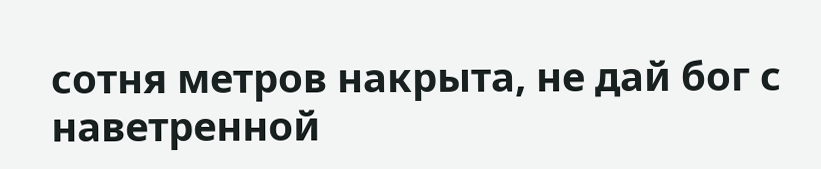сотня метров накрыта, не дай бог с наветренной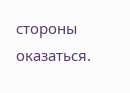стороны оказаться.